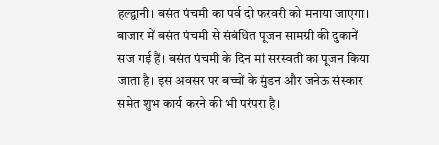हल्द्वानी। बसंत पंचमी का पर्व दो फरवरी को मनाया जाएगा। बाजार में बसंत पंचमी से संबंधित पूजन सामग्री की दुकानें सज गई हैं। बसंत पंचमी के दिन मां सरस्वती का पूजन किया जाता है। इस अवसर पर बच्चों के मुंडन और जनेऊ संस्कार समेत शुभ कार्य करने की भी परंपरा है।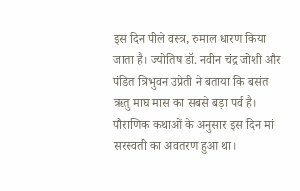इस दिन पीले वस्त्र, रुमाल धारण किया जाता है। ज्योतिष डॉ. नवीन चंद्र जोशी और पंडित त्रिभुवन उप्रेती ने बताया कि बसंत ऋतु माघ मास का सबसे बड़ा पर्व है। पौराणिक कथाओं के अनुसार इस दिन मां सरस्वती का अवतरण हुआ था।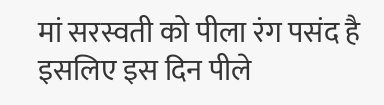मां सरस्वती को पीला रंग पसंद है इसलिए इस दिन पीले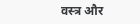वस्त्र और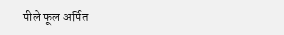पीले फूल अर्पित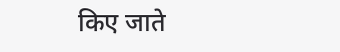किए जाते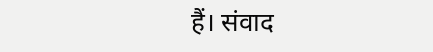हैं। संवाद